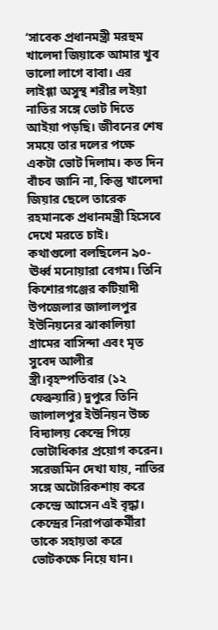‘সাবেক প্রধানমন্ত্রী মরহুম খালেদা জিয়াকে আমার খুব ভালো লাগে বাবা। এর লাইগ্গা অসুস্থ শরীর লইয়া নাতির সঙ্গে ভোট দিতে আইয়া পড়ছি। জীবনের শেষ সময়ে তার দলের পক্ষে একটা ভোট দিলাম। কত দিন বাঁচব জানি না, কিন্তু খালেদা জিয়ার ছেলে তারেক রহমানকে প্রধানমন্ত্রী হিসেবে দেখে মরতে চাই।
কথাগুলো বলছিলেন ৯০-ঊর্ধ্ব মনোয়ারা বেগম। তিনি কিশোরগঞ্জের কটিয়াদী উপজেলার জালালপুর ইউনিয়নের ঝাকালিয়া গ্রামের বাসিন্দা এবং মৃত সুবেদ আলীর স্ত্রী।বৃহস্পতিবার (১২ ফেব্রুয়ারি) দুপুরে তিনি জালালপুর ইউনিয়ন উচ্চ বিদ্যালয় কেন্দ্রে গিয়ে ভোটাধিকার প্রয়োগ করেন। সরেজমিন দেখা যায়, নাতির সঙ্গে অটোরিকশায় করে কেন্দ্রে আসেন এই বৃদ্ধা।
কেন্দ্রের নিরাপত্তাকর্মীরা তাকে সহায়তা করে ভোটকক্ষে নিয়ে যান।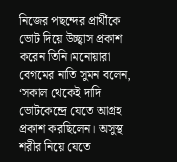নিজের পছন্দের প্রার্থীকে ভোট দিয়ে উচ্ছ্বাস প্রকাশ করেন তিনি।মনোয়ারা বেগমের নাতি সুমন বলেন, ‘সকাল থেকেই দাদি ভোটকেন্দ্রে যেতে আগ্রহ প্রকাশ করছিলেন। অসুস্থ শরীর নিয়ে যেতে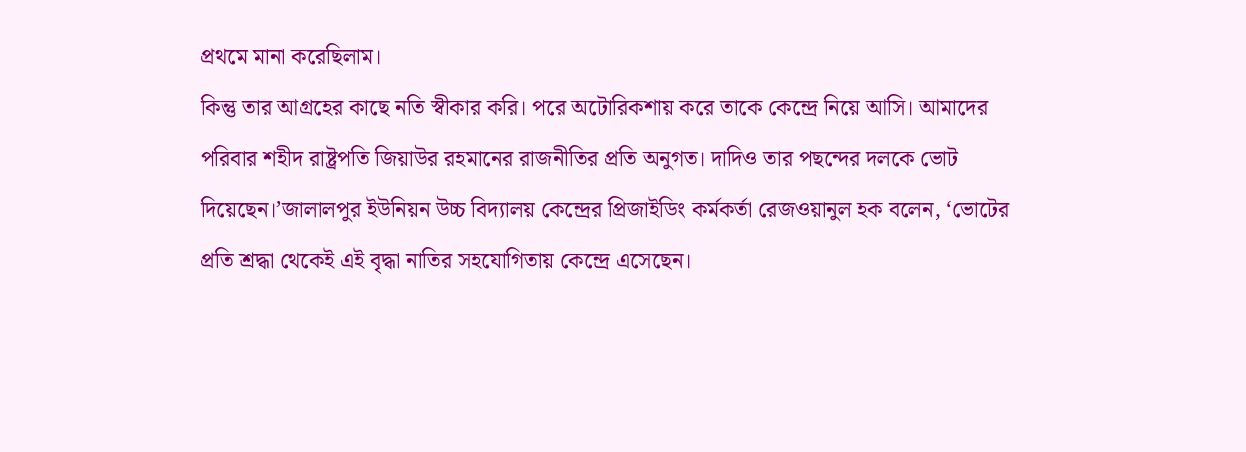প্রথমে মানা করেছিলাম।
কিন্তু তার আগ্রহের কাছে নতি স্বীকার করি। পরে অটোরিকশায় করে তাকে কেন্দ্রে নিয়ে আসি। আমাদের পরিবার শহীদ রাষ্ট্রপতি জিয়াউর রহমানের রাজনীতির প্রতি অনুগত। দাদিও তার পছন্দের দলকে ভোট দিয়েছেন।’জালালপুর ইউনিয়ন উচ্চ বিদ্যালয় কেন্দ্রের প্রিজাইডিং কর্মকর্তা রেজওয়ানুল হক বলেন, ‘ভোটের প্রতি শ্রদ্ধা থেকেই এই বৃদ্ধা নাতির সহযোগিতায় কেন্দ্রে এসেছেন।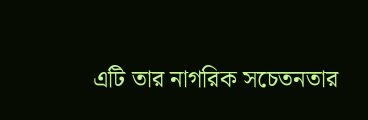এটি তার নাগরিক সচেতনতার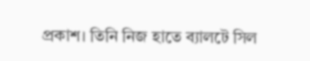প্রকাশ। তিনি নিজ হাতে ব্যালটে সিল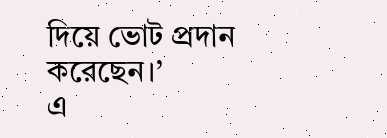দিয়ে ভোট প্রদান করেছেন।’
এ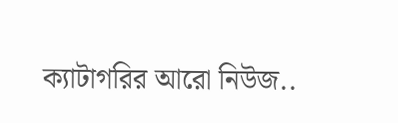ক্যাটাগরির আরো নিউজ..